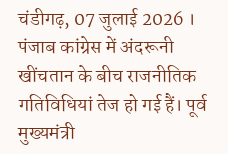चंडीगढ़, 07 जुलाई 2026 । पंजाब कांग्रेस में अंदरूनी खींचतान के बीच राजनीतिक गतिविधियां तेज हो गई हैं। पूर्व मुख्यमंत्री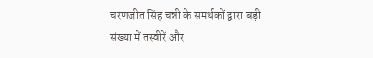चरणजीत सिंह चन्नी के समर्थकों द्वारा बड़ी संख्या में तस्वीरें और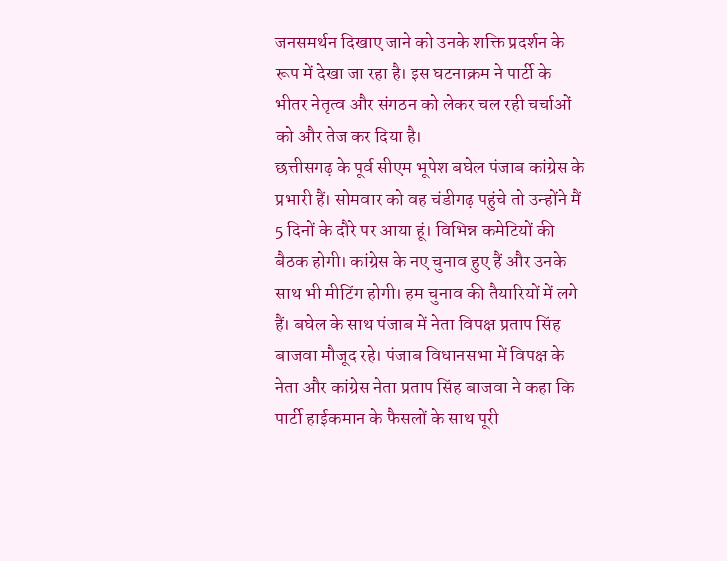जनसमर्थन दिखाए जाने को उनके शक्ति प्रदर्शन के रूप में देखा जा रहा है। इस घटनाक्रम ने पार्टी के भीतर नेतृत्व और संगठन को लेकर चल रही चर्चाओं को और तेज कर दिया है।
छत्तीसगढ़ के पूर्व सीएम भूपेश बघेल पंजाब कांग्रेस के प्रभारी हैं। सोमवार को वह चंडीगढ़ पहुंचे तो उन्होंने मैं 5 दिनों के दौरे पर आया हूं। विभिन्न कमेटियों की बैठक होगी। कांग्रेस के नए चुनाव हुए हैं और उनके साथ भी मीटिंग होगी। हम चुनाव की तैयारियों में लगे हैं। बघेल के साथ पंजाब में नेता विपक्ष प्रताप सिंह बाजवा मौजूद रहे। पंजाब विधानसभा में विपक्ष के नेता और कांग्रेस नेता प्रताप सिंह बाजवा ने कहा कि पार्टी हाईकमान के फैसलों के साथ पूरी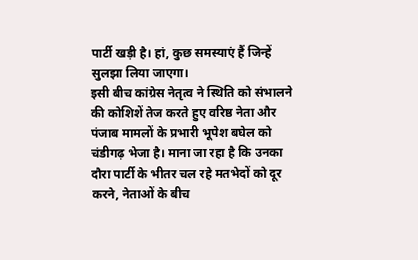पार्टी खड़ी है। हां, कुछ समस्याएं हैं जिन्हें सुलझा लिया जाएगा।
इसी बीच कांग्रेस नेतृत्व ने स्थिति को संभालने की कोशिशें तेज करते हुए वरिष्ठ नेता और पंजाब मामलों के प्रभारी भूपेश बघेल को चंडीगढ़ भेजा है। माना जा रहा है कि उनका दौरा पार्टी के भीतर चल रहे मतभेदों को दूर करने, नेताओं के बीच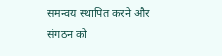समन्वय स्थापित करने और संगठन को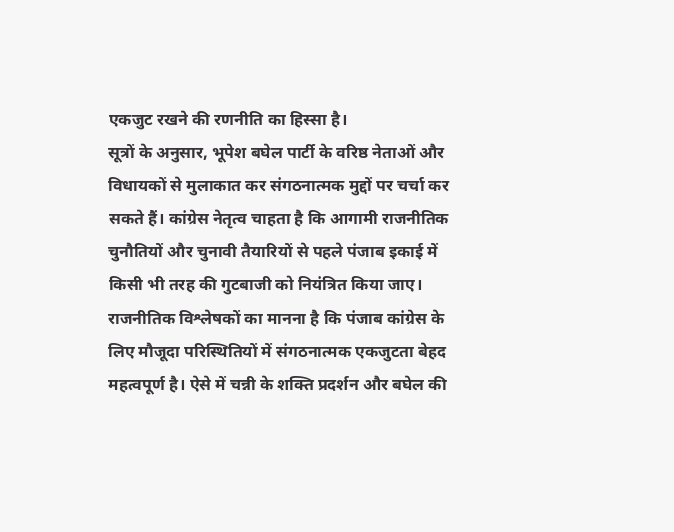एकजुट रखने की रणनीति का हिस्सा है।
सूत्रों के अनुसार, भूपेश बघेल पार्टी के वरिष्ठ नेताओं और विधायकों से मुलाकात कर संगठनात्मक मुद्दों पर चर्चा कर सकते हैं। कांग्रेस नेतृत्व चाहता है कि आगामी राजनीतिक चुनौतियों और चुनावी तैयारियों से पहले पंजाब इकाई में किसी भी तरह की गुटबाजी को नियंत्रित किया जाए।
राजनीतिक विश्लेषकों का मानना है कि पंजाब कांग्रेस के लिए मौजूदा परिस्थितियों में संगठनात्मक एकजुटता बेहद महत्वपूर्ण है। ऐसे में चन्नी के शक्ति प्रदर्शन और बघेल की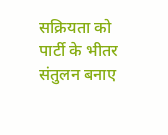सक्रियता को पार्टी के भीतर संतुलन बनाए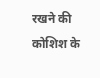रखने की कोशिश के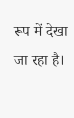रूप में देखा जा रहा है।